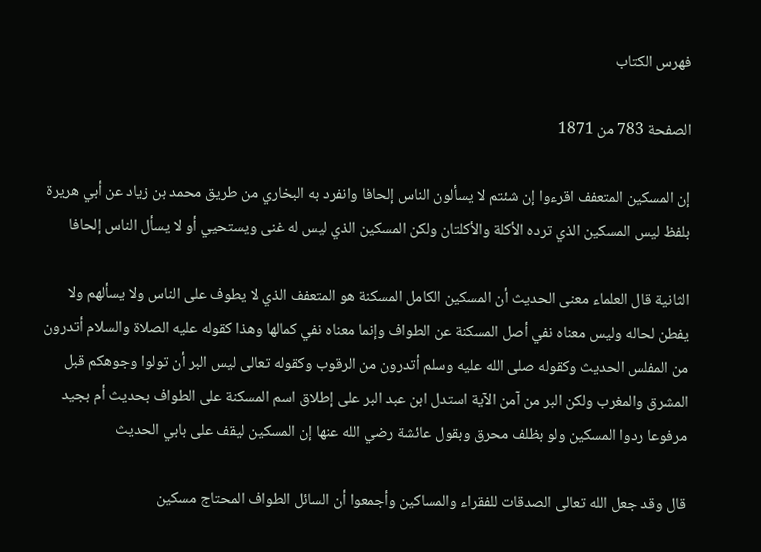فهرس الكتاب

الصفحة 783 من 1871

إن المسكين المتعفف اقرءوا إن شئتم لا يسألون الناس إلحافا وانفرد به البخاري من طريق محمد بن زياد عن أبي هريرة بلفظ ليس المسكين الذي ترده الأكلة والأكلتان ولكن المسكين الذي ليس له غنى ويستحيي أو لا يسأل الناس إلحافا

الثانية قال العلماء معنى الحديث أن المسكين الكامل المسكنة هو المتعفف الذي لا يطوف على الناس ولا يسألهم ولا يفطن لحاله وليس معناه نفي أصل المسكنة عن الطواف وإنما معناه نفي كمالها وهذا كقوله عليه الصلاة والسلام أتدرون من المفلس الحديث وكقوله صلى الله عليه وسلم أتدرون من الرقوب وكقوله تعالى ليس البر أن تولوا وجوهكم قبل المشرق والمغرب ولكن البر من آمن الآية استدل ابن عبد البر على إطلاق اسم المسكنة على الطواف بحديث أم بجيد مرفوعا ردوا المسكين ولو بظلف محرق وبقول عائشة رضي الله عنها إن المسكين ليقف على بابي الحديث

قال وقد جعل الله تعالى الصدقات للفقراء والمساكين وأجمعوا أن السائل الطواف المحتاج مسكين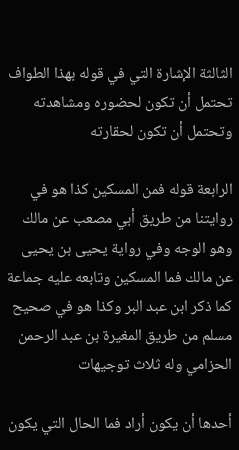الثالثة الإشارة التي في قوله بهذا الطواف تحتمل أن تكون لحضوره ومشاهدته وتحتمل أن تكون لحقارته

الرابعة قوله فمن المسكين كذا هو في روايتنا من طريق أبي مصعب عن مالك وهو الوجه وفي رواية يحيى بن يحيى عن مالك فما المسكين وتابعه عليه جماعة كما ذكر ابن عبد البر وكذا هو في صحيح مسلم من طريق المغيرة بن عبد الرحمن الحزامي وله ثلاث توجيهات

أحدها أن يكون أراد فما الحال التي يكون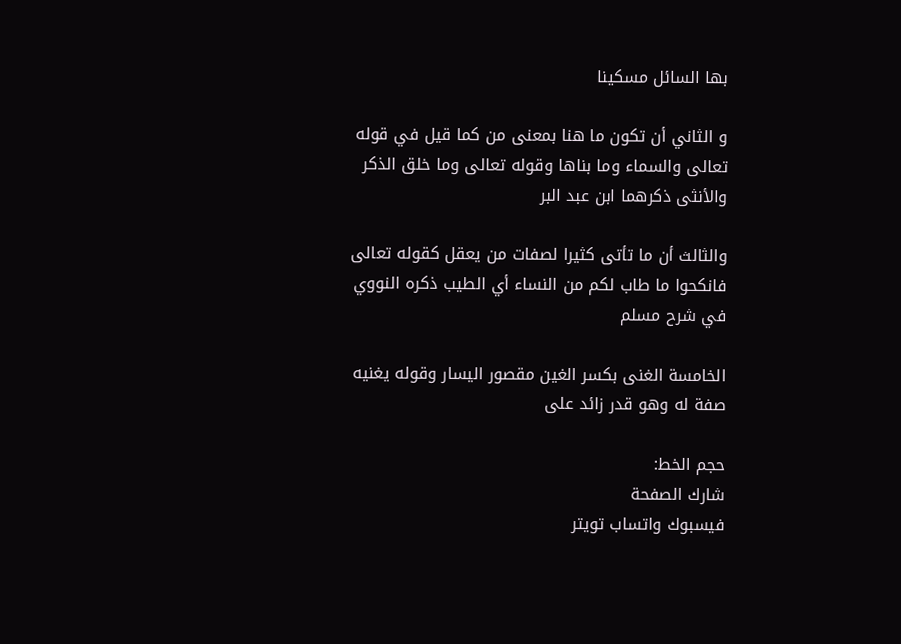بها السائل مسكينا

و الثاني أن تكون ما هنا بمعنى من كما قيل في قوله تعالى والسماء وما بناها وقوله تعالى وما خلق الذكر والأنثى ذكرهما ابن عبد البر

والثالث أن ما تأتى كثيرا لصفات من يعقل كقوله تعالى فانكحوا ما طاب لكم من النساء أي الطيب ذكره النووي في شرح مسلم

الخامسة الغنى بكسر الغين مقصور اليسار وقوله يغنيه صفة له وهو قدر زائد على

حجم الخط:
شارك الصفحة
فيسبوك واتساب تويتر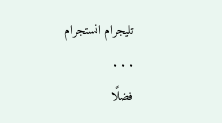تليجرام انستجرام
. . .
فضلًا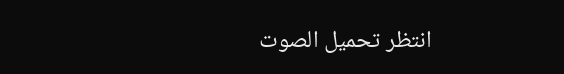انتظر تحميل الصوت